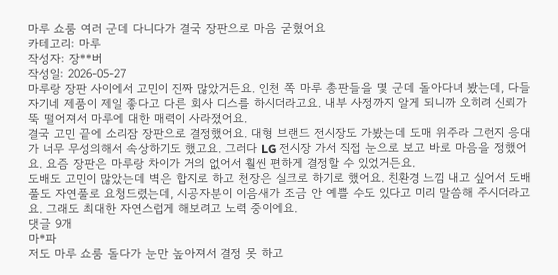마루 쇼룸 여러 군데 다니다가 결국 장판으로 마음 굳혔어요
카테고리: 마루
작성자: 장**버
작성일: 2026-05-27
마루랑 장판 사이에서 고민이 진짜 많았거든요. 인천 쪽 마루 총판들을 몇 군데 돌아다녀 봤는데, 다들 자기네 제품이 제일 좋다고 다른 회사 디스를 하시더라고요. 내부 사정까지 알게 되니까 오히려 신뢰가 뚝 떨어져서 마루에 대한 매력이 사라졌어요.
결국 고민 끝에 소리잠 장판으로 결정했어요. 대형 브랜드 전시장도 가봤는데 도매 위주라 그런지 응대가 너무 무성의해서 속상하기도 했고요. 그러다 LG 전시장 가서 직접 눈으로 보고 바로 마음을 정했어요. 요즘 장판은 마루랑 차이가 거의 없어서 훨씬 편하게 결정할 수 있었거든요.
도배도 고민이 많았는데 벽은 합지로 하고 천장은 실크로 하기로 했어요. 친환경 느낌 내고 싶어서 도배풀도 자연풀로 요청드렸는데, 시공자분이 이음새가 조금 안 예쁠 수도 있다고 미리 말씀해 주시더라고요. 그래도 최대한 자연스럽게 해보려고 노력 중이에요.
댓글 9개
마*파
저도 마루 쇼룸 돌다가 눈만 높아져서 결정 못 하고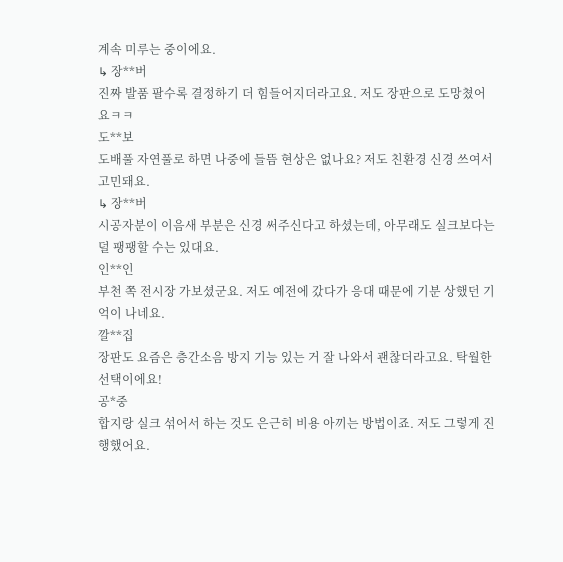계속 미루는 중이에요.
↳ 장**버
진짜 발품 팔수록 결정하기 더 힘들어지더라고요. 저도 장판으로 도망쳤어요ㅋㅋ
도**보
도배풀 자연풀로 하면 나중에 들뜸 현상은 없나요? 저도 친환경 신경 쓰여서 고민돼요.
↳ 장**버
시공자분이 이음새 부분은 신경 써주신다고 하셨는데, 아무래도 실크보다는 덜 팽팽할 수는 있대요.
인**인
부천 쪽 전시장 가보셨군요. 저도 예전에 갔다가 응대 때문에 기분 상했던 기억이 나네요.
깔**집
장판도 요즘은 층간소음 방지 기능 있는 거 잘 나와서 괜찮더라고요. 탁월한 선택이에요!
공*중
합지랑 실크 섞어서 하는 것도 은근히 비용 아끼는 방법이죠. 저도 그렇게 진행했어요.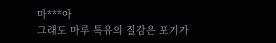마***아
그래도 마루 특유의 질감은 포기가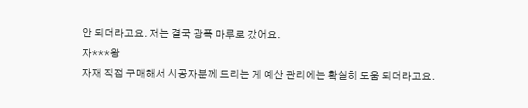안 되더라고요. 저는 결국 광폭 마루로 갔어요.
자***왕
자재 직접 구매해서 시공자분께 드리는 게 예산 관리에는 확실히 도움 되더라고요.